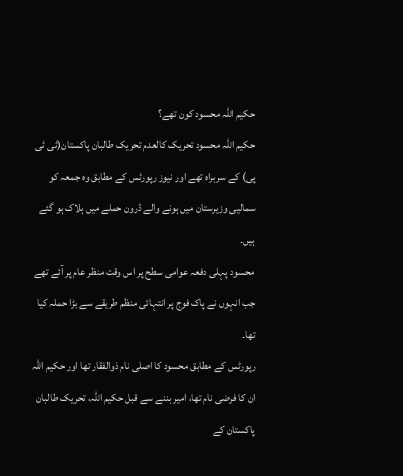حکیم اللہ محسود کون تھے؟
حکیم اللہ محسود تحریک کالعدم تحریک طالبان پاکستان(ٹی ٹی پی) کے سربراہ تھے اور نیوز رپورٹس کے مطابق وہ جمعہ کو سمالیی وزیرستان میں ہونے والے ڈرون حملے میں ہلاک ہو گئے ہیں۔
محسود پہلی دفعہ عوامی سطح پر اس وقت منظر عام پر آئے تھے جب انہوں نے پاک فوج پر انتہائی منظم طریقے سے بڑا حملہ کیا تھا۔
رپورٹس کے مطابق محسود کا اصلی نام ذوالفقار تھا اور حکیم اللہ ان کا فرضی نام تھا، امیر بننے سے قبل حکیم اللہ، تحریک طالبان پاکستان کے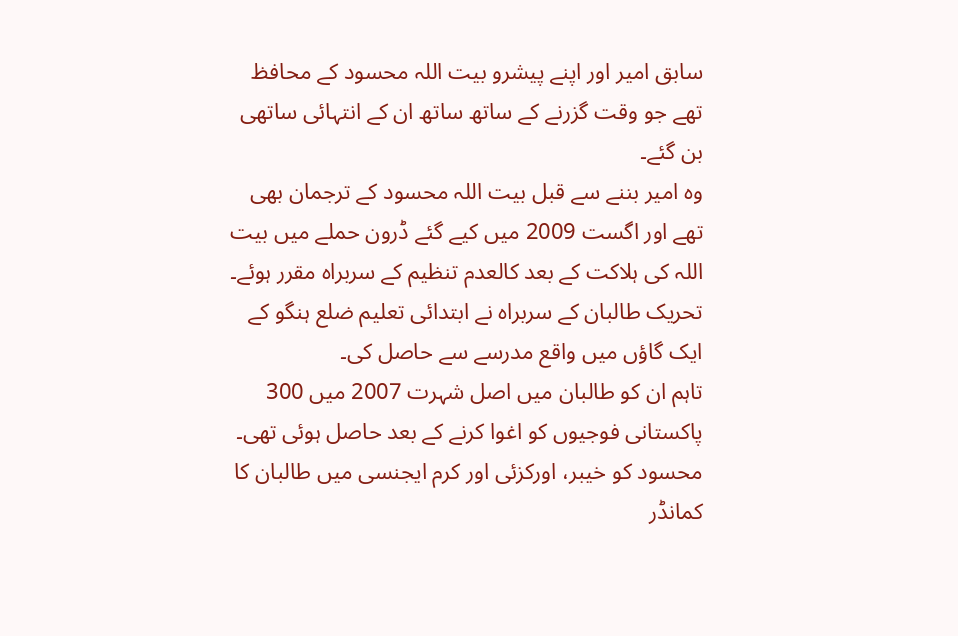سابق امیر اور اپنے پیشرو بیت اللہ محسود کے محافظ تھے جو وقت گزرنے کے ساتھ ساتھ ان کے انتہائی ساتھی بن گئے۔
وہ امیر بننے سے قبل بیت اللہ محسود کے ترجمان بھی تھے اور اگست 2009 میں کیے گئے ڈرون حملے میں بیت اللہ کی ہلاکت کے بعد کالعدم تنظیم کے سربراہ مقرر ہوئے۔
تحریک طالبان کے سربراہ نے ابتدائی تعلیم ضلع ہنگو کے ایک گاؤں میں واقع مدرسے سے حاصل کی۔
تاہم ان کو طالبان میں اصل شہرت 2007 میں 300 پاکستانی فوجیوں کو اغوا کرنے کے بعد حاصل ہوئی تھی۔
محسود کو خیبر، اورکزئی اور کرم ایجنسی میں طالبان کا کمانڈر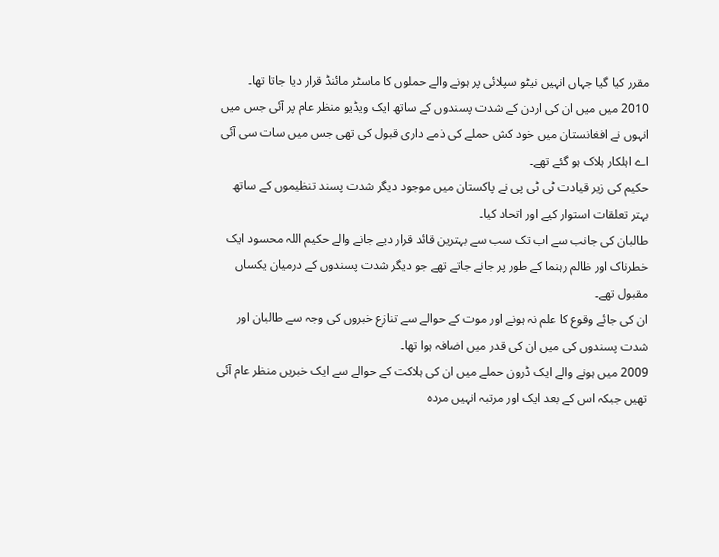مقرر کیا گیا جہاں انہیں نیٹو سپلائی پر ہونے والے حملوں کا ماسٹر مائنڈ قرار دیا جاتا تھا۔
2010 میں میں ان کی اردن کے شدت پسندوں کے ساتھ ایک ویڈیو منظر عام پر آئی جس میں انہوں نے افغانستان میں خود کش حملے کی ذمے داری قبول کی تھی جس میں سات سی آئی اے اہلکار ہلاک ہو گئے تھے۔
حکیم کی زیر قیادت ٹی ٹی پی نے پاکستان میں موجود دیگر شدت پسند تنظیموں کے ساتھ بہتر تعلقات استوار کیے اور اتحاد کیا۔
طالبان کی جانب سے اب تک سب سے بہترین قائد قرار دیے جانے والے حکیم اللہ محسود ایک خطرناک اور ظالم رہنما کے طور پر جانے جاتے تھے جو دیگر شدت پسندوں کے درمیان یکساں مقبول تھے۔
ان کی جائے وقوع کا علم نہ ہونے اور موت کے حوالے سے تنازع خبروں کی وجہ سے طالبان اور شدت پسندوں کی میں ان کی قدر میں اضافہ ہوا تھا۔
2009 میں ہونے والے ایک ڈرون حملے میں ان کی ہلاکت کے حوالے سے ایک خبریں منظر عام آئی تھیں جبکہ اس کے بعد ایک اور مرتبہ انہیں مردہ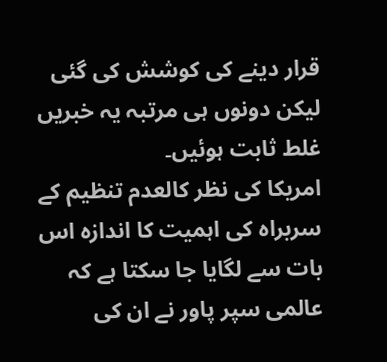قرار دینے کی کوشش کی گئی لیکن دونوں ہی مرتبہ یہ خبریں غلط ثابت ہوئیں۔
امریکا کی نظر کالعدم تنظیم کے سربراہ کی اہمیت کا اندازہ اس بات سے لگایا جا سکتا ہے کہ عالمی سپر پاور نے ان کی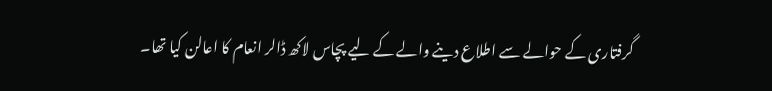گرفتاری کے حوالے سے اطلاع دینے والے کے لیے پچاس لاکھ ڈالر انعام کا اعالن کیا تھا۔